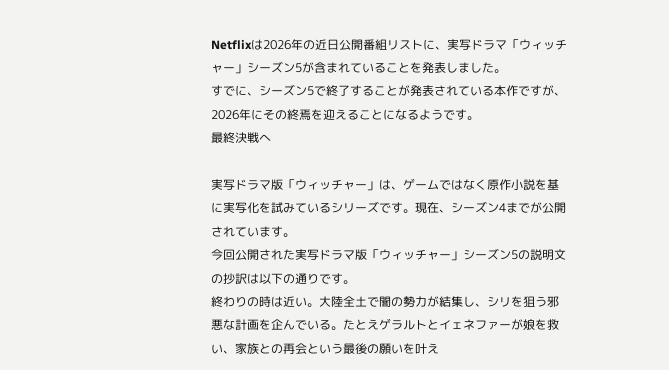Netflixは2026年の近日公開番組リストに、実写ドラマ「ウィッチャー」シーズン5が含まれていることを発表しました。
すでに、シーズン5で終了することが発表されている本作ですが、2026年にその終焉を迎えることになるようです。
最終決戦へ

実写ドラマ版「ウィッチャー」は、ゲームではなく原作小説を基に実写化を試みているシリーズです。現在、シーズン4までが公開されています。
今回公開された実写ドラマ版「ウィッチャー」シーズン5の説明文の抄訳は以下の通りです。
終わりの時は近い。大陸全土で闇の勢力が結集し、シリを狙う邪悪な計画を企んでいる。たとえゲラルトとイェネファーが娘を救い、家族との再会という最後の願いを叶え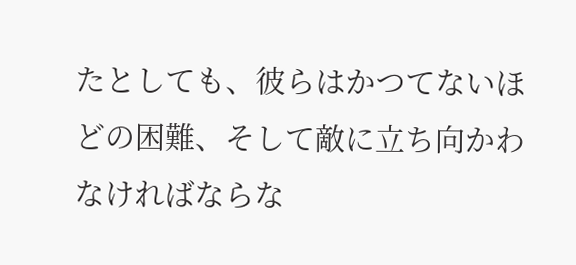たとしても、彼らはかつてないほどの困難、そして敵に立ち向かわなければならな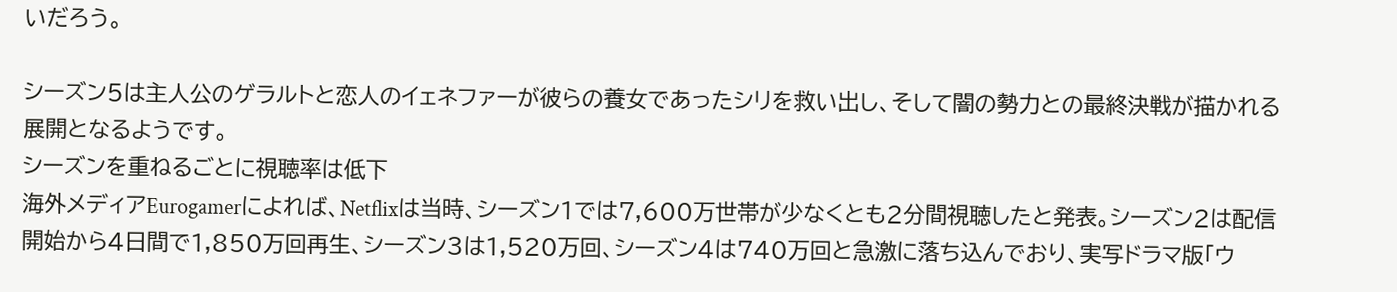いだろう。

シーズン5は主人公のゲラルトと恋人のイェネファーが彼らの養女であったシリを救い出し、そして闇の勢力との最終決戦が描かれる展開となるようです。
シーズンを重ねるごとに視聴率は低下
海外メディアEurogamerによれば、Netflixは当時、シーズン1では7,600万世帯が少なくとも2分間視聴したと発表。シーズン2は配信開始から4日間で1,850万回再生、シーズン3は1,520万回、シーズン4は740万回と急激に落ち込んでおり、実写ドラマ版「ウ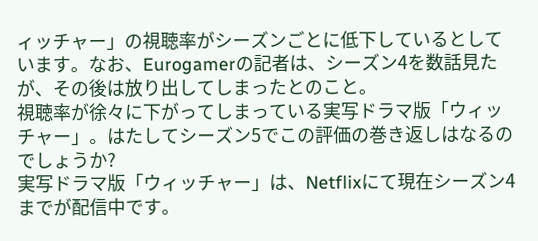ィッチャー」の視聴率がシーズンごとに低下しているとしています。なお、Eurogamerの記者は、シーズン4を数話見たが、その後は放り出してしまったとのこと。
視聴率が徐々に下がってしまっている実写ドラマ版「ウィッチャー」。はたしてシーズン5でこの評価の巻き返しはなるのでしょうか?
実写ドラマ版「ウィッチャー」は、Netflixにて現在シーズン4までが配信中です。